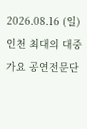2026.08.16 (일)
인천 최대의 대중가요 공연전문단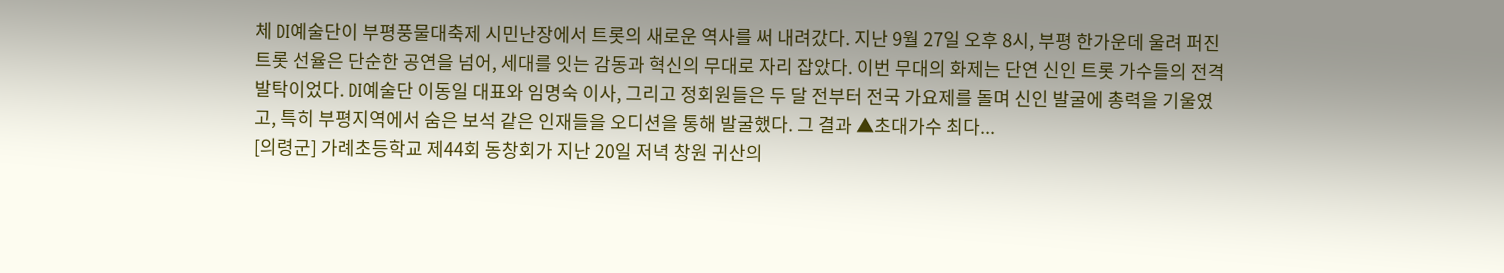체 DI예술단이 부평풍물대축제 시민난장에서 트롯의 새로운 역사를 써 내려갔다. 지난 9월 27일 오후 8시, 부평 한가운데 울려 퍼진 트롯 선율은 단순한 공연을 넘어, 세대를 잇는 감동과 혁신의 무대로 자리 잡았다. 이번 무대의 화제는 단연 신인 트롯 가수들의 전격 발탁이었다. DI예술단 이동일 대표와 임명숙 이사, 그리고 정회원들은 두 달 전부터 전국 가요제를 돌며 신인 발굴에 총력을 기울였고, 특히 부평지역에서 숨은 보석 같은 인재들을 오디션을 통해 발굴했다. 그 결과 ▲초대가수 최다...
[의령군] 가례초등학교 제44회 동창회가 지난 20일 저녁 창원 귀산의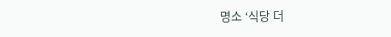명소 ‘식당 더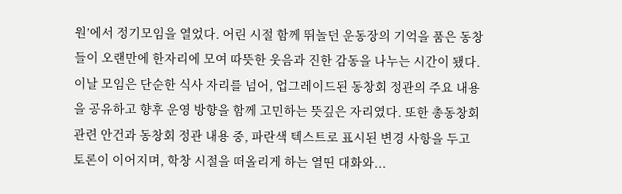원’에서 정기모임을 열었다. 어린 시절 함께 뛰놀던 운동장의 기억을 품은 동창들이 오랜만에 한자리에 모여 따뜻한 웃음과 진한 감동을 나누는 시간이 됐다. 이날 모임은 단순한 식사 자리를 넘어, 업그레이드된 동창회 정관의 주요 내용을 공유하고 향후 운영 방향을 함께 고민하는 뜻깊은 자리였다. 또한 총동창회 관련 안건과 동창회 정관 내용 중, 파란색 텍스트로 표시된 변경 사항을 두고 토론이 이어지며, 학창 시절을 떠올리게 하는 열띤 대화와...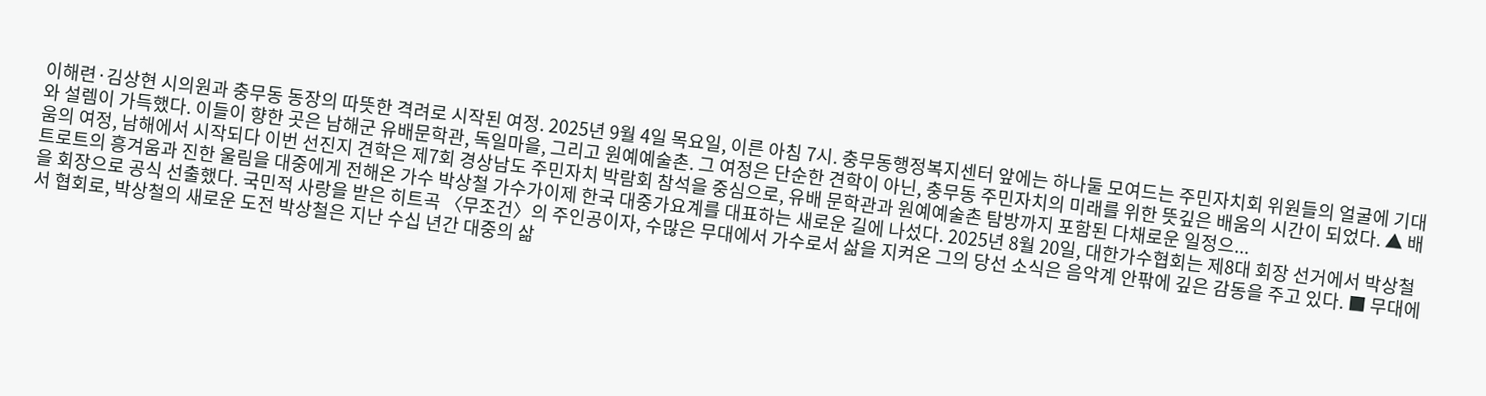이해련·김상현 시의원과 충무동 동장의 따뜻한 격려로 시작된 여정. 2025년 9월 4일 목요일, 이른 아침 7시. 충무동행정복지센터 앞에는 하나둘 모여드는 주민자치회 위원들의 얼굴에 기대와 설렘이 가득했다. 이들이 향한 곳은 남해군 유배문학관, 독일마을, 그리고 원예예술촌. 그 여정은 단순한 견학이 아닌, 충무동 주민자치의 미래를 위한 뜻깊은 배움의 시간이 되었다. ▲ 배움의 여정, 남해에서 시작되다 이번 선진지 견학은 제7회 경상남도 주민자치 박람회 참석을 중심으로, 유배 문학관과 원예예술촌 탐방까지 포함된 다채로운 일정으...
트로트의 흥겨움과 진한 울림을 대중에게 전해온 가수 박상철 가수가이제 한국 대중가요계를 대표하는 새로운 길에 나섰다. 2025년 8월 20일, 대한가수협회는 제8대 회장 선거에서 박상철을 회장으로 공식 선출했다. 국민적 사랑을 받은 히트곡 〈무조건〉의 주인공이자, 수많은 무대에서 가수로서 삶을 지켜온 그의 당선 소식은 음악계 안팎에 깊은 감동을 주고 있다. ■ 무대에서 협회로, 박상철의 새로운 도전 박상철은 지난 수십 년간 대중의 삶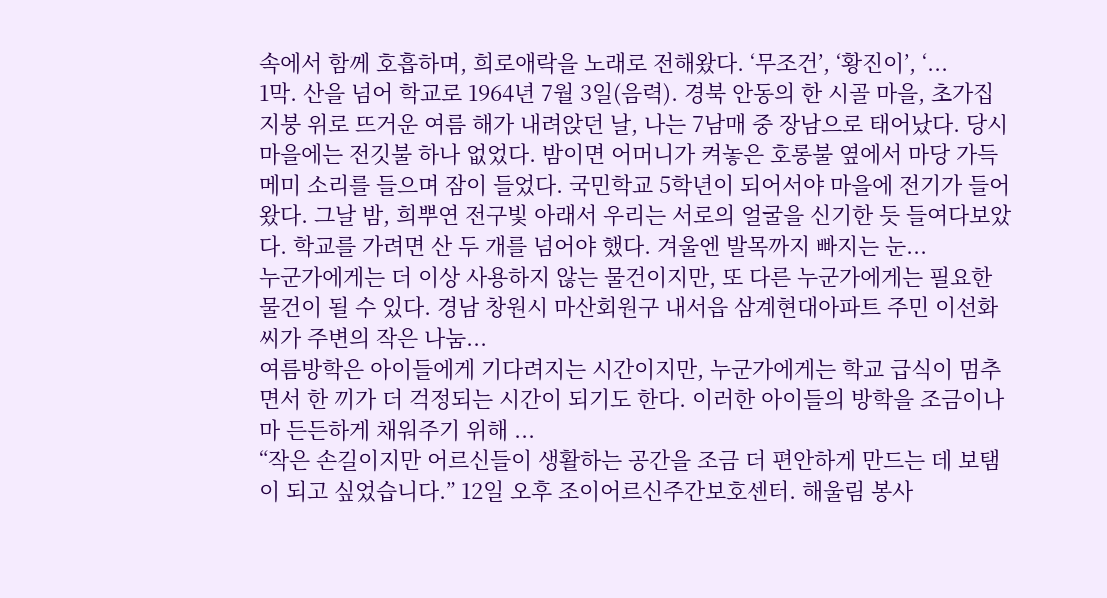속에서 함께 호흡하며, 희로애락을 노래로 전해왔다. ‘무조건’, ‘황진이’, ‘...
1막. 산을 넘어 학교로 1964년 7월 3일(음력). 경북 안동의 한 시골 마을, 초가집 지붕 위로 뜨거운 여름 해가 내려앉던 날, 나는 7남매 중 장남으로 태어났다. 당시 마을에는 전깃불 하나 없었다. 밤이면 어머니가 켜놓은 호롱불 옆에서 마당 가득 메미 소리를 들으며 잠이 들었다. 국민학교 5학년이 되어서야 마을에 전기가 들어왔다. 그날 밤, 희뿌연 전구빛 아래서 우리는 서로의 얼굴을 신기한 듯 들여다보았다. 학교를 가려면 산 두 개를 넘어야 했다. 겨울엔 발목까지 빠지는 눈...
누군가에게는 더 이상 사용하지 않는 물건이지만, 또 다른 누군가에게는 필요한 물건이 될 수 있다. 경남 창원시 마산회원구 내서읍 삼계현대아파트 주민 이선화 씨가 주변의 작은 나눔...
여름방학은 아이들에게 기다려지는 시간이지만, 누군가에게는 학교 급식이 멈추면서 한 끼가 더 걱정되는 시간이 되기도 한다. 이러한 아이들의 방학을 조금이나마 든든하게 채워주기 위해 ...
“작은 손길이지만 어르신들이 생활하는 공간을 조금 더 편안하게 만드는 데 보탬이 되고 싶었습니다.” 12일 오후 조이어르신주간보호센터. 해울림 봉사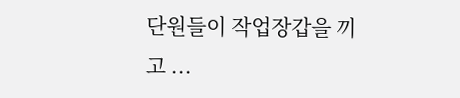단원들이 작업장갑을 끼고 ...